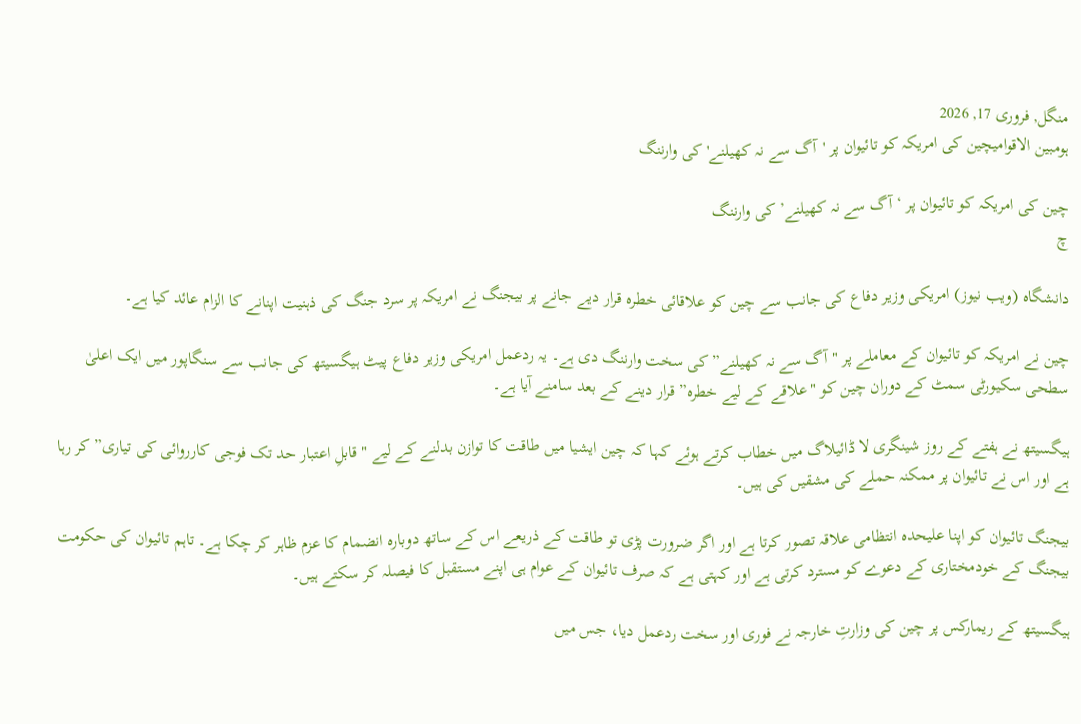منگل, فروری 17, 2026
ہومبین الاقوامیچین کی امریکہ کو تائیوان پر 'آگ سے نہ کھیلنے' کی وارننگ

چین کی امریکہ کو تائیوان پر ‘آگ سے نہ کھیلنے’ کی وارننگ
چ

دانشگاہ (ویب نیوز) امریکی وزیر دفاع کی جانب سے چین کو علاقائی خطرہ قرار دیے جانے پر بیجنگ نے امریکہ پر سرد جنگ کی ذہنیت اپنانے کا الزام عائد کیا ہے۔

چین نے امریکہ کو تائیوان کے معاملے پر "آگ سے نہ کھیلنے” کی سخت وارننگ دی ہے۔ یہ ردعمل امریکی وزیر دفاع پیٹ ہیگسیتھ کی جانب سے سنگاپور میں ایک اعلیٰ سطحی سکیورٹی سمٹ کے دوران چین کو "علاقے کے لیے خطرہ” قرار دینے کے بعد سامنے آیا ہے۔

ہیگسیتھ نے ہفتے کے روز شینگری لا ڈائیلاگ میں خطاب کرتے ہوئے کہا کہ چین ایشیا میں طاقت کا توازن بدلنے کے لیے "قابلِ اعتبار حد تک فوجی کارروائی کی تیاری” کر رہا ہے اور اس نے تائیوان پر ممکنہ حملے کی مشقیں کی ہیں۔

بیجنگ تائیوان کو اپنا علیحدہ انتظامی علاقہ تصور کرتا ہے اور اگر ضرورت پڑی تو طاقت کے ذریعے اس کے ساتھ دوبارہ انضمام کا عزم ظاہر کر چکا ہے۔ تاہم تائیوان کی حکومت بیجنگ کے خودمختاری کے دعوے کو مسترد کرتی ہے اور کہتی ہے کہ صرف تائیوان کے عوام ہی اپنے مستقبل کا فیصلہ کر سکتے ہیں۔

ہیگسیتھ کے ریمارکس پر چین کی وزارتِ خارجہ نے فوری اور سخت ردعمل دیا، جس میں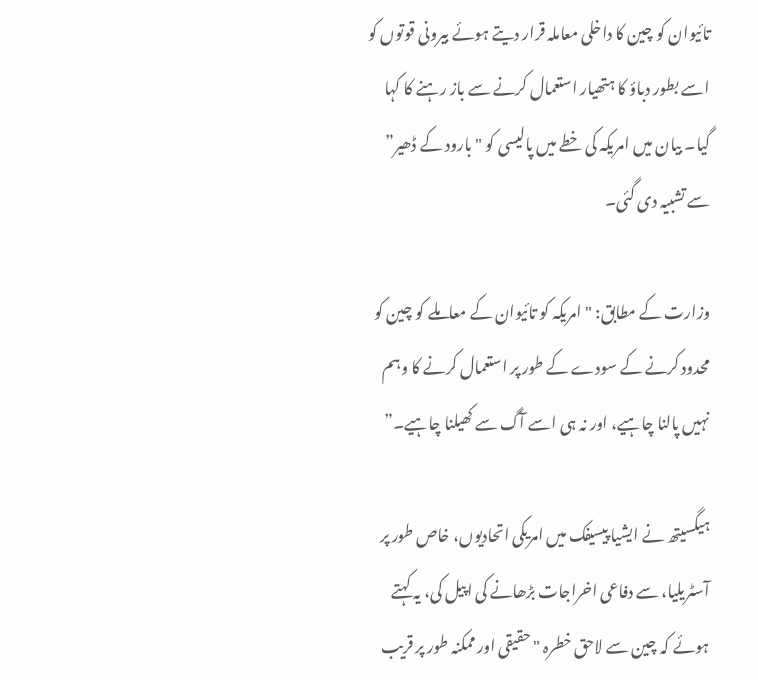تائیوان کو چین کا داخلی معاملہ قرار دیتے ہوئے بیرونی قوتوں کو اسے بطور دباؤ کا ہتھیار استعمال کرنے سے باز رہنے کا کہا گیا۔ بیان میں امریکہ کی خطے میں پالیسی کو "بارود کے ڈھیر” سے تشبیہ دی گئی۔

وزارت کے مطابق: "امریکہ کو تائیوان کے معاملے کو چین کو محدود کرنے کے سودے کے طور پر استعمال کرنے کا وہم نہیں پالنا چاہیے، اور نہ ہی اسے آگ سے کھیلنا چاہیے۔”

ہیگسیتھ نے ایشیا پیسیفک میں امریکی اتحادیوں، خاص طور پر آسٹریلیا، سے دفاعی اخراجات بڑھانے کی اپیل کی، یہ کہتے ہوئے کہ چین سے لاحق خطرہ "حقیقی اور ممکنہ طور پر قریب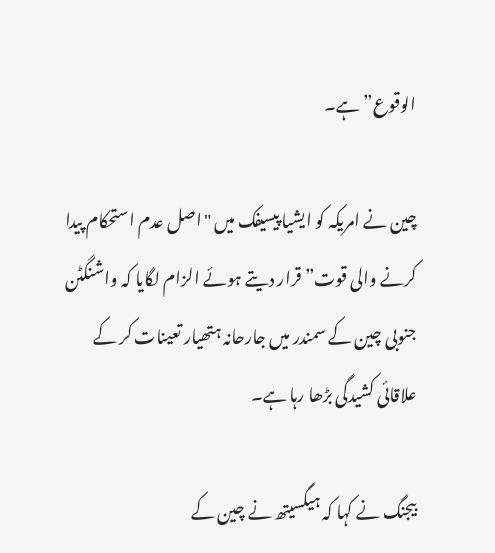الوقوع” ہے۔

چین نے امریکہ کو ایشیا پیسیفک میں "اصل عدم استحکام پیدا کرنے والی قوت” قرار دیتے ہوئے الزام لگایا کہ واشنگٹن جنوبی چین کے سمندر میں جارحانہ ہتھیار تعینات کر کے علاقائی کشیدگی بڑھا رہا ہے۔

بیجنگ نے کہا کہ ہیگسیتھ نے چین کے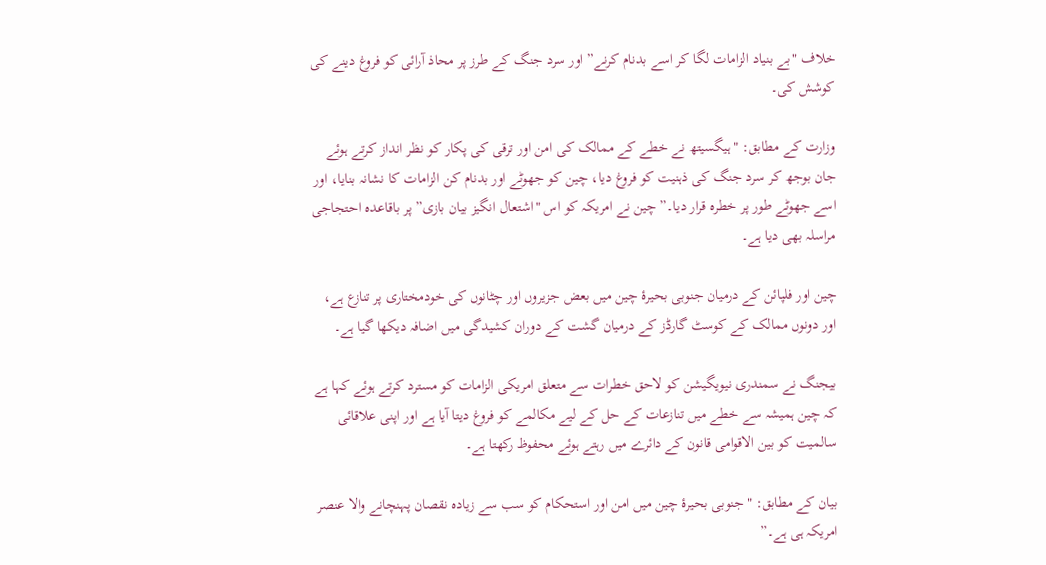خلاف "بے بنیاد الزامات لگا کر اسے بدنام کرنے” اور سرد جنگ کے طرز پر محاذ آرائی کو فروغ دینے کی کوشش کی۔

وزارت کے مطابق: "ہیگسیتھ نے خطے کے ممالک کی امن اور ترقی کی پکار کو نظر انداز کرتے ہوئے جان بوجھ کر سرد جنگ کی ذہنیت کو فروغ دیا، چین کو جھوٹے اور بدنام کن الزامات کا نشانہ بنایا، اور اسے جھوٹے طور پر خطرہ قرار دیا۔” چین نے امریکہ کو اس "اشتعال انگیز بیان بازی” پر باقاعدہ احتجاجی مراسلہ بھی دیا ہے۔

چین اور فلپائن کے درمیان جنوبی بحیرۂ چین میں بعض جزیروں اور چٹانوں کی خودمختاری پر تنازع ہے، اور دونوں ممالک کے کوسٹ گارڈز کے درمیان گشت کے دوران کشیدگی میں اضافہ دیکھا گیا ہے۔

بیجنگ نے سمندری نیویگیشن کو لاحق خطرات سے متعلق امریکی الزامات کو مسترد کرتے ہوئے کہا ہے کہ چین ہمیشہ سے خطے میں تنازعات کے حل کے لیے مکالمے کو فروغ دیتا آیا ہے اور اپنی علاقائی سالمیت کو بین الاقوامی قانون کے دائرے میں رہتے ہوئے محفوظ رکھتا ہے۔

بیان کے مطابق: "جنوبی بحیرۂ چین میں امن اور استحکام کو سب سے زیادہ نقصان پہنچانے والا عنصر امریکہ ہی ہے۔”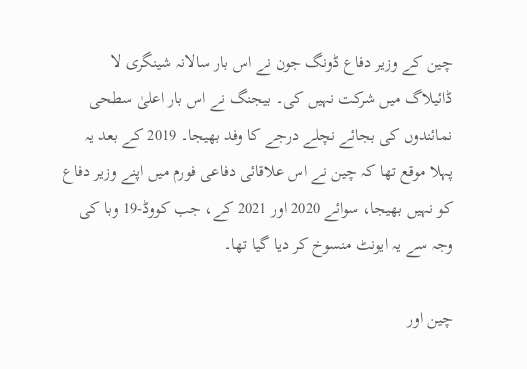چین کے وزیر دفاع ڈونگ جون نے اس بار سالانہ شینگری لا ڈائیلاگ میں شرکت نہیں کی۔ بیجنگ نے اس بار اعلیٰ سطحی نمائندوں کی بجائے نچلے درجے کا وفد بھیجا۔ 2019 کے بعد یہ پہلا موقع تھا کہ چین نے اس علاقائی دفاعی فورم میں اپنے وزیر دفاع کو نہیں بھیجا، سوائے 2020 اور 2021 کے، جب کووڈ-19 وبا کی وجہ سے یہ ایونٹ منسوخ کر دیا گیا تھا۔

چین اور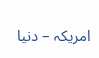امریکہ – دنیا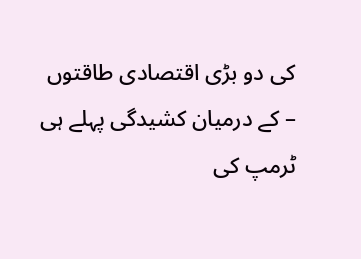کی دو بڑی اقتصادی طاقتوں – کے درمیان کشیدگی پہلے ہی ٹرمپ کی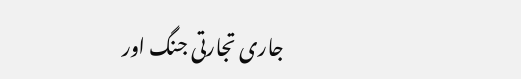جاری تجارتی جنگ اور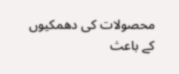محصولات کی دھمکیوں کے باعث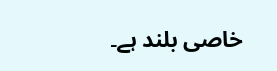خاصی بلند ہے۔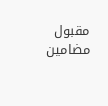مقبول مضامین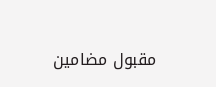مقبول مضامین